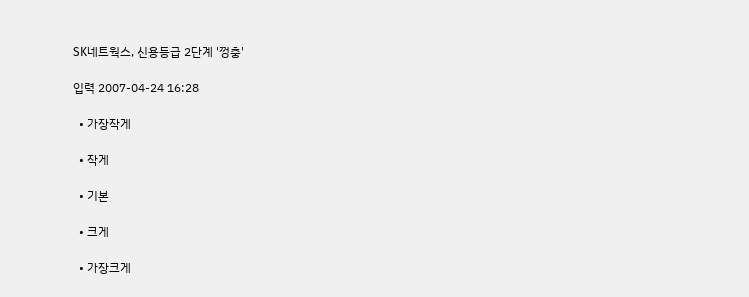SK네트웍스, 신용등급 2단계 '껑충'

입력 2007-04-24 16:28

  • 가장작게

  • 작게

  • 기본

  • 크게

  • 가장크게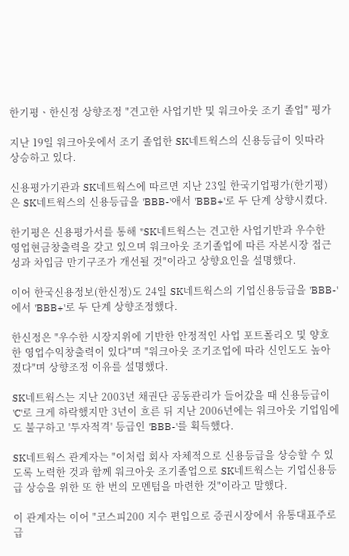한기평ㆍ한신정 상향조정 "견고한 사업기반 및 워크아웃 조기 졸업" 평가

지난 19일 워크아웃에서 조기 졸업한 SK네트웍스의 신용등급이 잇따라 상승하고 있다.

신용평가기관과 SK네트웍스에 따르면 지난 23일 한국기업평가(한기평)은 SK네트웍스의 신용등급을 'BBB-'애서 'BBB+'로 두 단계 상향시켰다.

한기평은 신용평가서를 통해 "SK네트웍스는 견고한 사업기반과 우수한 영업현금창출력을 갖고 있으며 워크아웃 조기졸업에 따른 자본시장 접근성과 차입금 만기구조가 개선될 것"이라고 상향요인을 설명했다.

이어 한국신용정보(한신정)도 24일 SK네트웍스의 기업신용등급을 'BBB-'에서 'BBB+'로 두 단계 상향조정했다.

한신정은 "우수한 시장지위에 기반한 안정적인 사업 포트폴리오 및 양호한 영업수익창출력이 있다"며 "워크아웃 조기조업에 따라 신인도도 높아졌다"며 상향조정 이유를 설명했다.

SK네트웍스는 지난 2003년 채권단 공동관리가 들어갔을 때 신용등급이 'C'로 크게 하락했지만 3년이 흐른 뒤 지난 2006년에는 워크아웃 기업임에도 불구하고 '투자적격' 등급인 'BBB-'를 획득했다.

SK네트웍스 관계자는 "이처럼 회사 자체적으로 신용등급을 상승할 수 있도록 노력한 것과 함께 워크아웃 조기졸업으로 SK네트웍스는 기업신용등급 상승을 위한 또 한 번의 모멘텀을 마련한 것"이라고 말했다.

이 관계자는 이어 "코스피200 지수 편입으로 증권시장에서 유통대표주로 급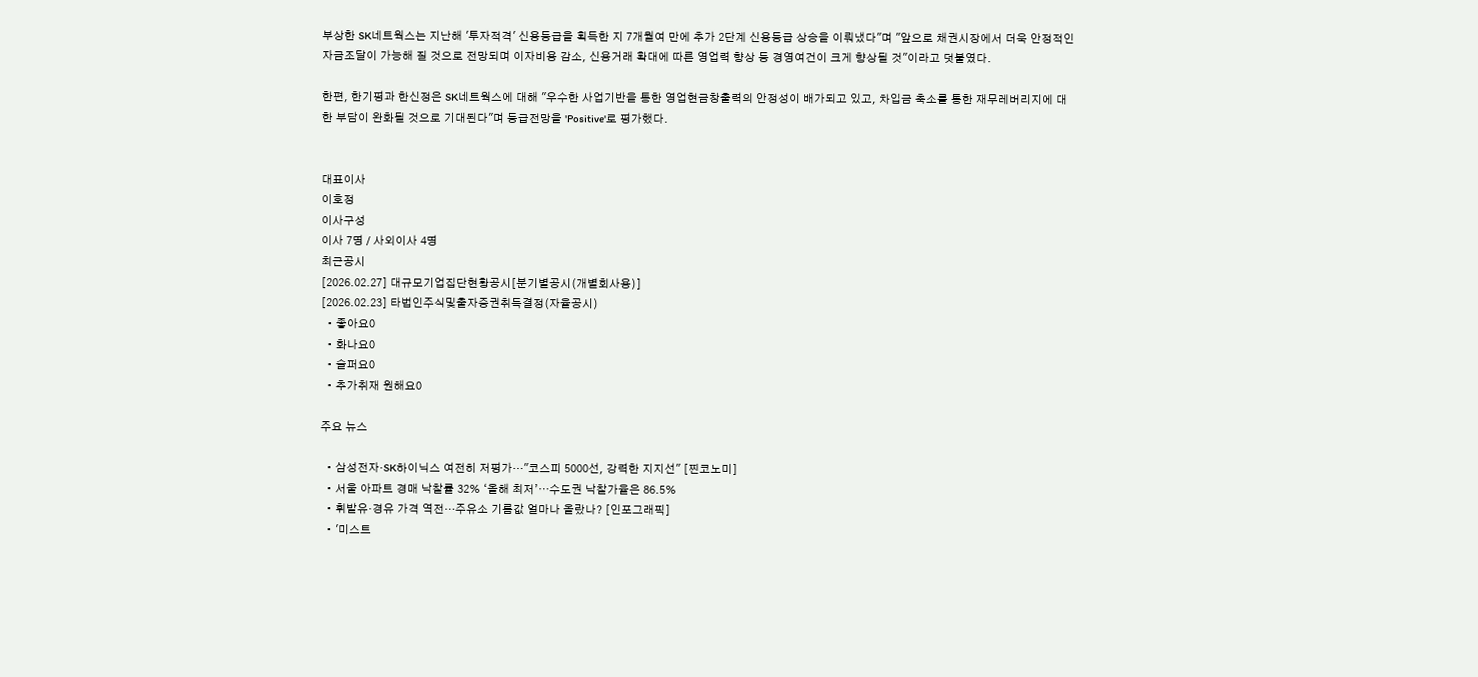부상한 SK네트웍스는 지난해 '투자적격' 신용등급을 획득한 지 7개월여 만에 추가 2단계 신용등급 상승을 이뤄냈다"며 "앞으로 채권시장에서 더욱 안정적인 자금조달이 가능해 질 것으로 전망되며 이자비용 감소, 신용거래 확대에 따른 영업력 향상 등 경영여건이 크게 향상될 것"이라고 덧붙였다.

한편, 한기평과 한신정은 SK네트웍스에 대해 "우수한 사업기반을 통한 영업현금창출력의 안정성이 배가되고 있고, 차입금 축소를 통한 재무레버리지에 대한 부담이 완화될 것으로 기대된다"며 등급전망을 'Positive'로 평가했다.


대표이사
이호정
이사구성
이사 7명 / 사외이사 4명
최근공시
[2026.02.27] 대규모기업집단현황공시[분기별공시(개별회사용)]
[2026.02.23] 타법인주식및출자증권취득결정(자율공시)
  • 좋아요0
  • 화나요0
  • 슬퍼요0
  • 추가취재 원해요0

주요 뉴스

  • 삼성전자·SK하이닉스 여전히 저평가…"코스피 5000선, 강력한 지지선" [찐코노미]
  • 서울 아파트 경매 낙찰률 32% ‘올해 최저’⋯수도권 낙찰가율은 86.5%
  • 휘발유·경유 가격 역전…주유소 기름값 얼마나 올랐나? [인포그래픽]
  • '미스트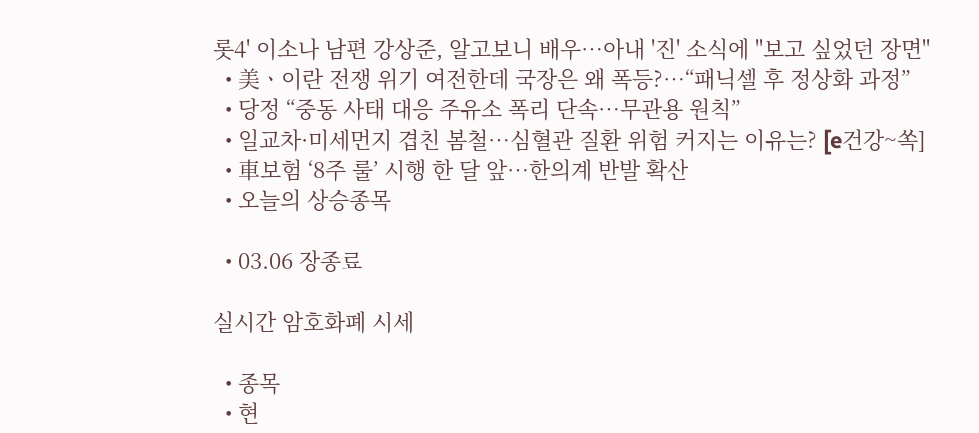롯4' 이소나 남편 강상준, 알고보니 배우⋯아내 '진' 소식에 "보고 싶었던 장면"
  • 美ㆍ이란 전쟁 위기 여전한데 국장은 왜 폭등?⋯“패닉셀 후 정상화 과정”
  • 당정 “중동 사태 대응 주유소 폭리 단속…무관용 원칙”
  • 일교차·미세먼지 겹친 봄철…심혈관 질환 위험 커지는 이유는? [e건강~쏙]
  • 車보험 ‘8주 룰’ 시행 한 달 앞…한의계 반발 확산
  • 오늘의 상승종목

  • 03.06 장종료

실시간 암호화폐 시세

  • 종목
  • 현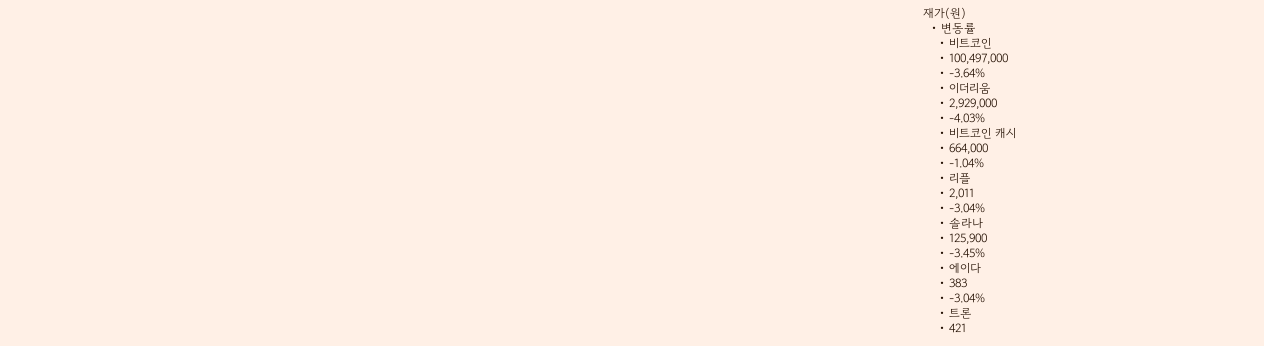재가(원)
  • 변동률
    • 비트코인
    • 100,497,000
    • -3.64%
    • 이더리움
    • 2,929,000
    • -4.03%
    • 비트코인 캐시
    • 664,000
    • -1.04%
    • 리플
    • 2,011
    • -3.04%
    • 솔라나
    • 125,900
    • -3.45%
    • 에이다
    • 383
    • -3.04%
    • 트론
    • 421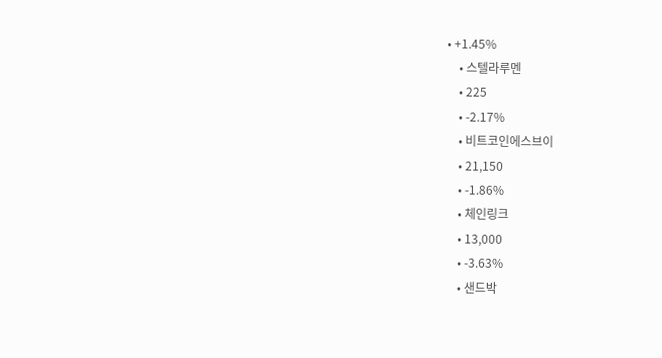• +1.45%
    • 스텔라루멘
    • 225
    • -2.17%
    • 비트코인에스브이
    • 21,150
    • -1.86%
    • 체인링크
    • 13,000
    • -3.63%
    • 샌드박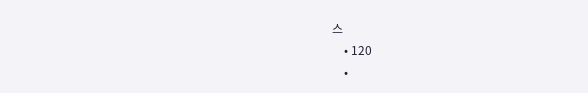스
    • 120
    •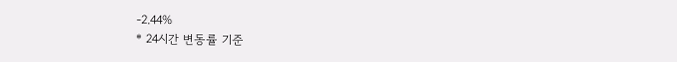-2.44%
* 24시간 변동률 기준